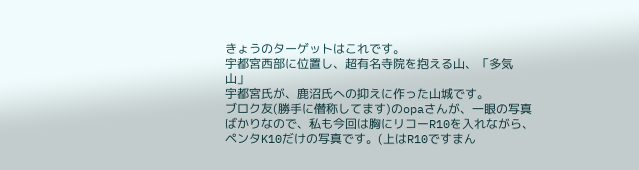きょうのターゲットはこれです。
宇都宮西部に位置し、超有名寺院を抱える山、「多気山」
宇都宮氏が、鹿沼氏への抑えに作った山城です。
ブロク友(勝手に僭称してます)のopaさんが、一眼の写真ばかりなので、私も今回は胸にリコーR10を入れながら、ペンタK10だけの写真です。(上はR10ですまん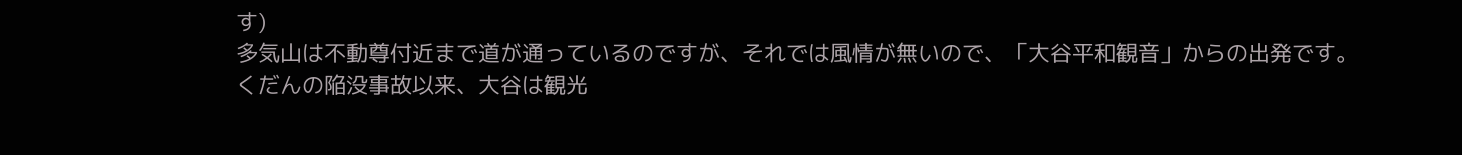す)
多気山は不動尊付近まで道が通っているのですが、それでは風情が無いので、「大谷平和観音」からの出発です。
くだんの陥没事故以来、大谷は観光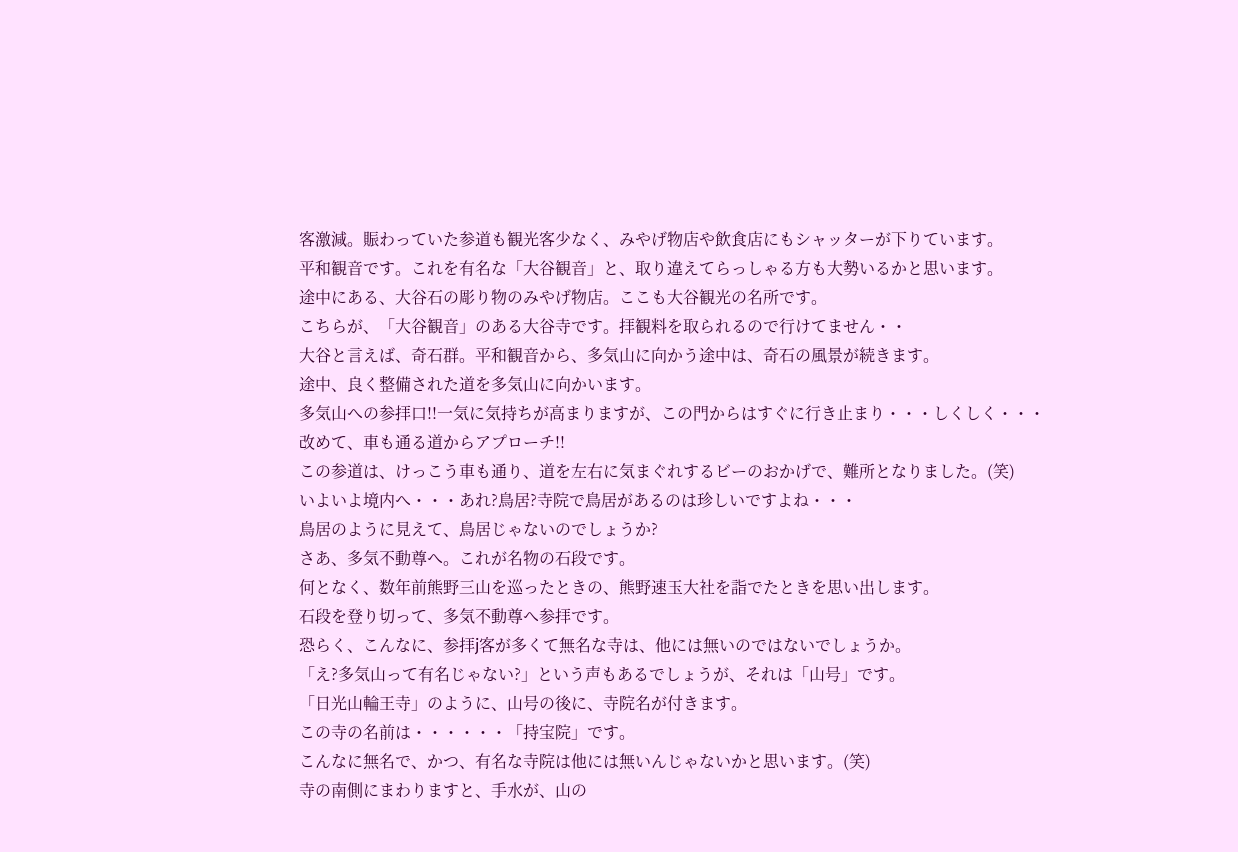客激減。賑わっていた参道も観光客少なく、みやげ物店や飲食店にもシャッターが下りています。
平和観音です。これを有名な「大谷観音」と、取り違えてらっしゃる方も大勢いるかと思います。
途中にある、大谷石の彫り物のみやげ物店。ここも大谷観光の名所です。
こちらが、「大谷観音」のある大谷寺です。拝観料を取られるので行けてません・・
大谷と言えば、奇石群。平和観音から、多気山に向かう途中は、奇石の風景が続きます。
途中、良く整備された道を多気山に向かいます。
多気山への参拝口!!一気に気持ちが高まりますが、この門からはすぐに行き止まり・・・しくしく・・・
改めて、車も通る道からアプローチ!!
この参道は、けっこう車も通り、道を左右に気まぐれするビーのおかげで、難所となりました。(笑)
いよいよ境内へ・・・あれ?鳥居?寺院で鳥居があるのは珍しいですよね・・・
鳥居のように見えて、鳥居じゃないのでしょうか?
さあ、多気不動尊へ。これが名物の石段です。
何となく、数年前熊野三山を巡ったときの、熊野速玉大社を詣でたときを思い出します。
石段を登り切って、多気不動尊へ参拝です。
恐らく、こんなに、参拝j客が多くて無名な寺は、他には無いのではないでしょうか。
「え?多気山って有名じゃない?」という声もあるでしょうが、それは「山号」です。
「日光山輪王寺」のように、山号の後に、寺院名が付きます。
この寺の名前は・・・・・・「持宝院」です。
こんなに無名で、かつ、有名な寺院は他には無いんじゃないかと思います。(笑)
寺の南側にまわりますと、手水が、山の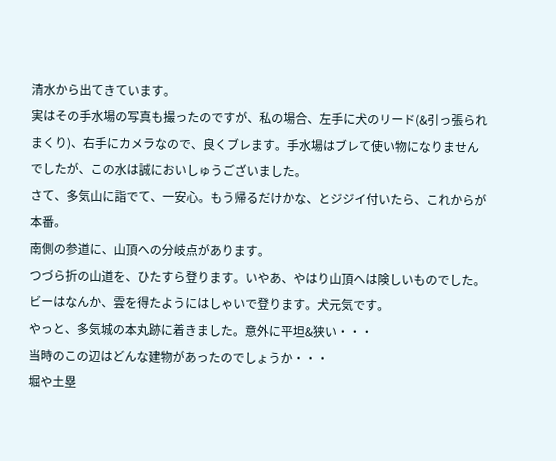清水から出てきています。
実はその手水場の写真も撮ったのですが、私の場合、左手に犬のリード(&引っ張られまくり)、右手にカメラなので、良くブレます。手水場はブレて使い物になりませんでしたが、この水は誠においしゅうございました。
さて、多気山に詣でて、一安心。もう帰るだけかな、とジジイ付いたら、これからが本番。
南側の参道に、山頂への分岐点があります。
つづら折の山道を、ひたすら登ります。いやあ、やはり山頂へは険しいものでした。
ビーはなんか、雲を得たようにはしゃいで登ります。犬元気です。
やっと、多気城の本丸跡に着きました。意外に平坦&狭い・・・
当時のこの辺はどんな建物があったのでしょうか・・・
堀や土塁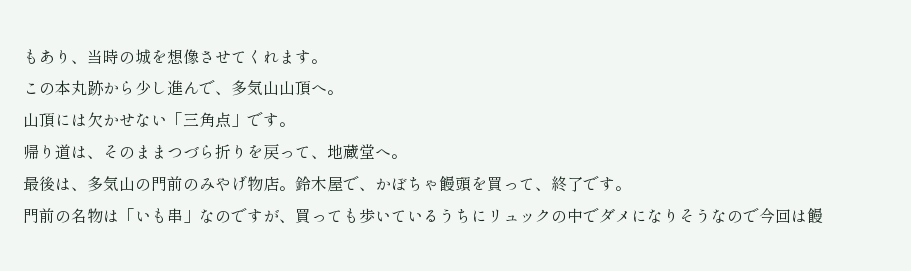もあり、当時の城を想像させてくれます。
この本丸跡から少し進んで、多気山山頂へ。
山頂には欠かせない「三角点」です。
帰り道は、そのままつづら折りを戻って、地蔵堂へ。
最後は、多気山の門前のみやげ物店。鈴木屋で、かぼちゃ饅頭を買って、終了です。
門前の名物は「いも串」なのですが、買っても歩いているうちにリュックの中でダメになりそうなので今回は饅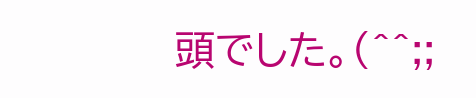頭でした。(^^;;